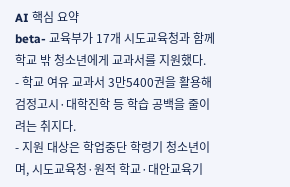AI 핵심 요약
beta- 교육부가 17개 시도교육청과 함께 학교 밖 청소년에게 교과서를 지원했다.
- 학교 여유 교과서 3만5400권을 활용해 검정고시·대학진학 등 학습 공백을 줄이려는 취지다.
- 지원 대상은 학업중단 학령기 청소년이며, 시도교육청·원적 학교·대안교육기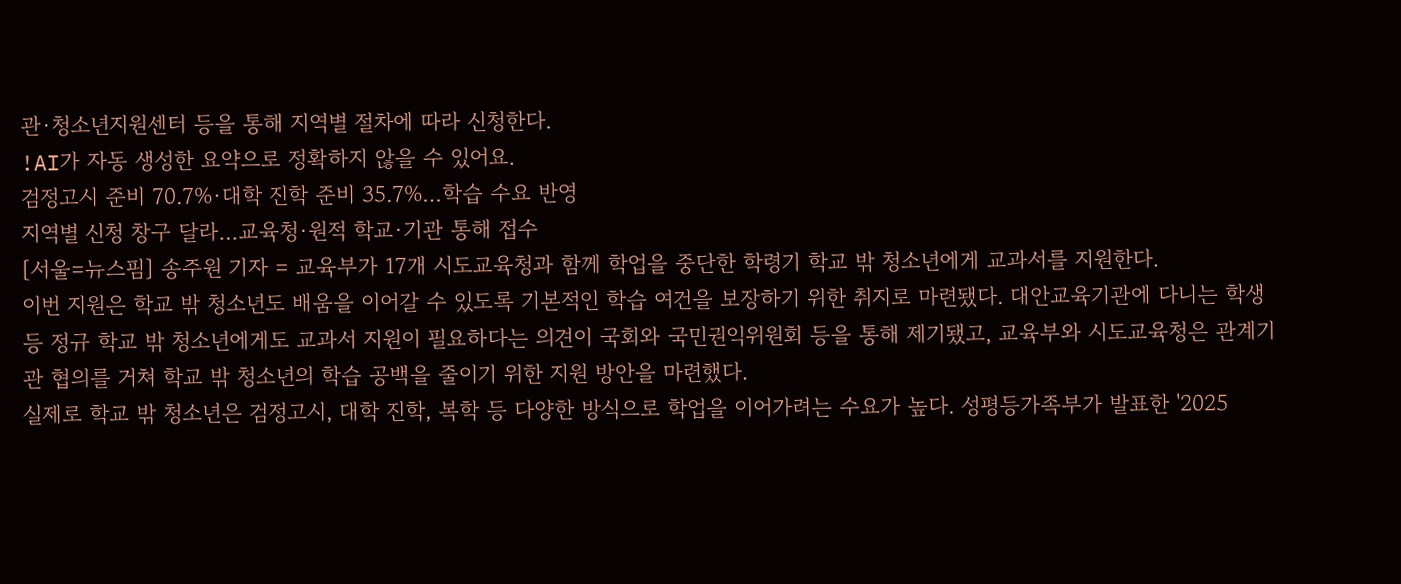관·청소년지원센터 등을 통해 지역별 절차에 따라 신청한다.
!AI가 자동 생성한 요약으로 정확하지 않을 수 있어요.
검정고시 준비 70.7%·대학 진학 준비 35.7%…학습 수요 반영
지역별 신청 창구 달라…교육청·원적 학교·기관 통해 접수
[서울=뉴스핌] 송주원 기자 = 교육부가 17개 시도교육청과 함께 학업을 중단한 학령기 학교 밖 청소년에게 교과서를 지원한다.
이번 지원은 학교 밖 청소년도 배움을 이어갈 수 있도록 기본적인 학습 여건을 보장하기 위한 취지로 마련됐다. 대안교육기관에 다니는 학생 등 정규 학교 밖 청소년에게도 교과서 지원이 필요하다는 의견이 국회와 국민권익위원회 등을 통해 제기됐고, 교육부와 시도교육청은 관계기관 협의를 거쳐 학교 밖 청소년의 학습 공백을 줄이기 위한 지원 방안을 마련했다.
실제로 학교 밖 청소년은 검정고시, 대학 진학, 복학 등 다양한 방식으로 학업을 이어가려는 수요가 높다. 성평등가족부가 발표한 '2025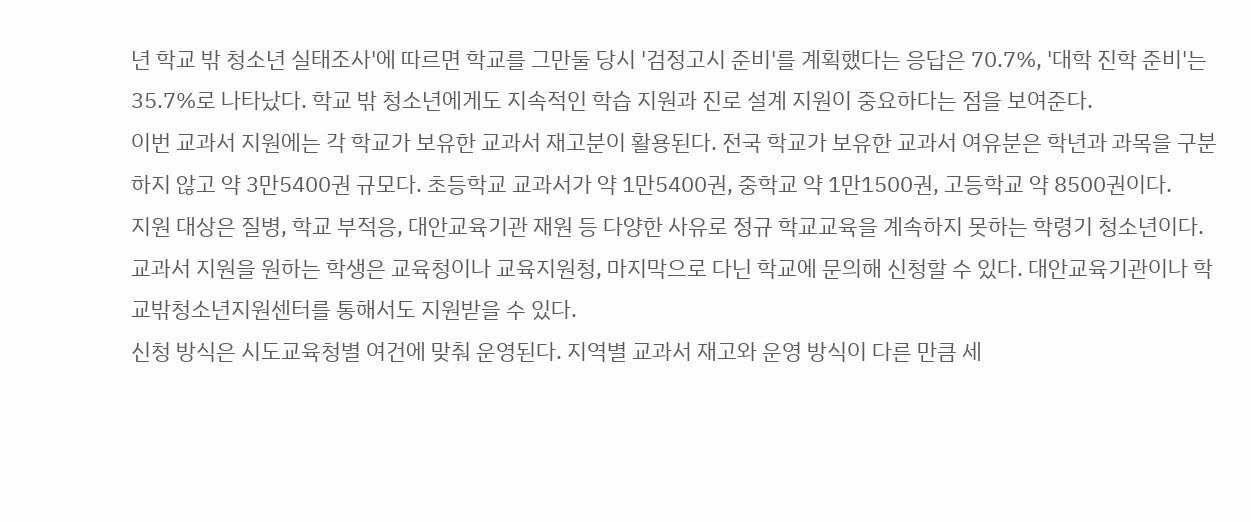년 학교 밖 청소년 실태조사'에 따르면 학교를 그만둘 당시 '검정고시 준비'를 계획했다는 응답은 70.7%, '대학 진학 준비'는 35.7%로 나타났다. 학교 밖 청소년에게도 지속적인 학습 지원과 진로 설계 지원이 중요하다는 점을 보여준다.
이번 교과서 지원에는 각 학교가 보유한 교과서 재고분이 활용된다. 전국 학교가 보유한 교과서 여유분은 학년과 과목을 구분하지 않고 약 3만5400권 규모다. 초등학교 교과서가 약 1만5400권, 중학교 약 1만1500권, 고등학교 약 8500권이다.
지원 대상은 질병, 학교 부적응, 대안교육기관 재원 등 다양한 사유로 정규 학교교육을 계속하지 못하는 학령기 청소년이다. 교과서 지원을 원하는 학생은 교육청이나 교육지원청, 마지막으로 다닌 학교에 문의해 신청할 수 있다. 대안교육기관이나 학교밖청소년지원센터를 통해서도 지원받을 수 있다.
신청 방식은 시도교육청별 여건에 맞춰 운영된다. 지역별 교과서 재고와 운영 방식이 다른 만큼 세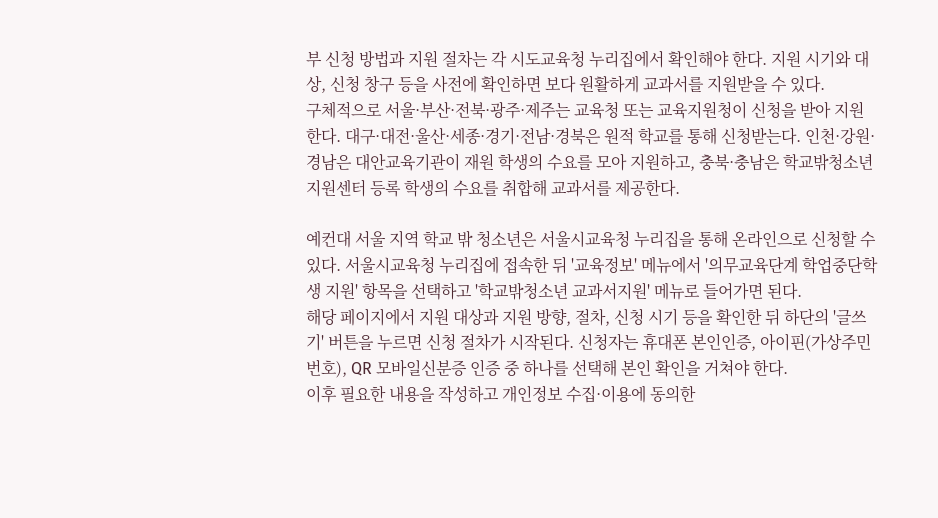부 신청 방법과 지원 절차는 각 시도교육청 누리집에서 확인해야 한다. 지원 시기와 대상, 신청 창구 등을 사전에 확인하면 보다 원활하게 교과서를 지원받을 수 있다.
구체적으로 서울·부산·전북·광주·제주는 교육청 또는 교육지원청이 신청을 받아 지원한다. 대구·대전·울산·세종·경기·전남·경북은 원적 학교를 통해 신청받는다. 인천·강원·경남은 대안교육기관이 재원 학생의 수요를 모아 지원하고, 충북·충남은 학교밖청소년지원센터 등록 학생의 수요를 취합해 교과서를 제공한다.

예컨대 서울 지역 학교 밖 청소년은 서울시교육청 누리집을 통해 온라인으로 신청할 수 있다. 서울시교육청 누리집에 접속한 뒤 '교육정보' 메뉴에서 '의무교육단계 학업중단학생 지원' 항목을 선택하고 '학교밖청소년 교과서지원' 메뉴로 들어가면 된다.
해당 페이지에서 지원 대상과 지원 방향, 절차, 신청 시기 등을 확인한 뒤 하단의 '글쓰기' 버튼을 누르면 신청 절차가 시작된다. 신청자는 휴대폰 본인인증, 아이핀(가상주민번호), QR 모바일신분증 인증 중 하나를 선택해 본인 확인을 거쳐야 한다.
이후 필요한 내용을 작성하고 개인정보 수집·이용에 동의한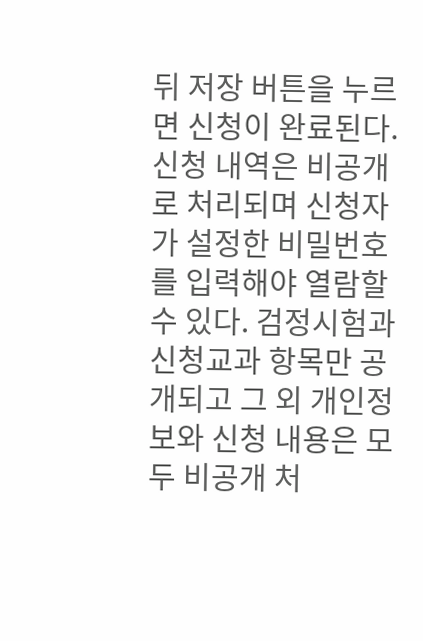뒤 저장 버튼을 누르면 신청이 완료된다. 신청 내역은 비공개로 처리되며 신청자가 설정한 비밀번호를 입력해야 열람할 수 있다. 검정시험과 신청교과 항목만 공개되고 그 외 개인정보와 신청 내용은 모두 비공개 처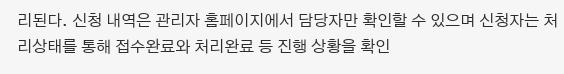리된다. 신청 내역은 관리자 홈페이지에서 담당자만 확인할 수 있으며 신청자는 처리상태를 통해 접수완료와 처리완료 등 진행 상황을 확인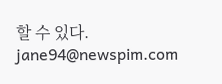할 수 있다.
jane94@newspim.com